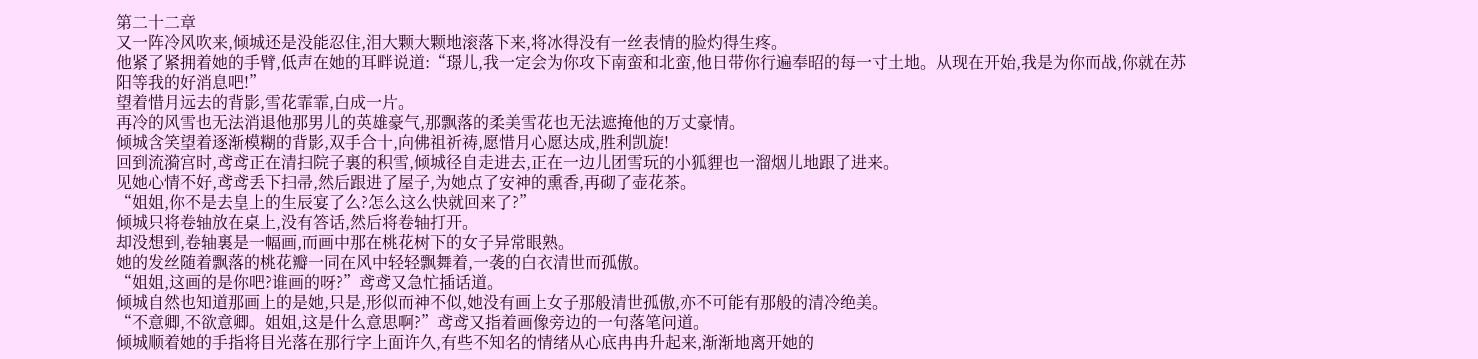第二十二章
又一阵冷风吹来,倾城还是没能忍住,泪大颗大颗地滚落下来,将冰得没有一丝表情的脸灼得生疼。
他紧了紧拥着她的手臂,低声在她的耳畔说道:“璟儿,我一定会为你攻下南蛮和北蛮,他日带你行遍奉昭的每一寸土地。从现在开始,我是为你而战,你就在苏阳等我的好消息吧!”
望着惜月远去的背影,雪花霏霏,白成一片。
再冷的风雪也无法消退他那男儿的英雄豪气,那飘落的柔美雪花也无法遮掩他的万丈豪情。
倾城含笑望着逐渐模糊的背影,双手合十,向佛祖祈祷,愿惜月心愿达成,胜利凯旋!
回到流漪宫时,鸢鸢正在清扫院子裏的积雪,倾城径自走进去,正在一边儿团雪玩的小狐貍也一溜烟儿地跟了进来。
见她心情不好,鸢鸢丢下扫帚,然后跟进了屋子,为她点了安神的熏香,再砌了壶花茶。
“姐姐,你不是去皇上的生辰宴了么?怎么这么快就回来了?”
倾城只将卷轴放在桌上,没有答话,然后将卷轴打开。
却没想到,卷轴裏是一幅画,而画中那在桃花树下的女子异常眼熟。
她的发丝随着飘落的桃花瓣一同在风中轻轻飘舞着,一袭的白衣清世而孤傲。
“姐姐,这画的是你吧?谁画的呀?”鸢鸢又急忙插话道。
倾城自然也知道那画上的是她,只是,形似而神不似,她没有画上女子那般清世孤傲,亦不可能有那般的清冷绝美。
“不意卿,不欲意卿。姐姐,这是什么意思啊?”鸢鸢又指着画像旁边的一句落笔问道。
倾城顺着她的手指将目光落在那行字上面许久,有些不知名的情绪从心底冉冉升起来,渐渐地离开她的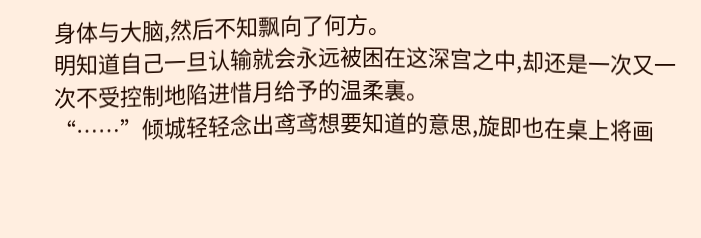身体与大脑,然后不知飘向了何方。
明知道自己一旦认输就会永远被困在这深宫之中,却还是一次又一次不受控制地陷进惜月给予的温柔裏。
“……”倾城轻轻念出鸢鸢想要知道的意思,旋即也在桌上将画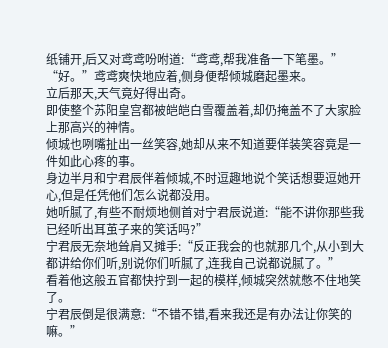纸铺开,后又对鸢鸢吩咐道:“鸢鸢,帮我准备一下笔墨。”
“好。”鸢鸢爽快地应着,侧身便帮倾城磨起墨来。
立后那天,天气竟好得出奇。
即使整个苏阳皇宫都被皑皑白雪覆盖着,却仍掩盖不了大家脸上那高兴的神情。
倾城也咧嘴扯出一丝笑容,她却从来不知道要佯装笑容竟是一件如此心疼的事。
身边半月和宁君辰伴着倾城,不时逗趣地说个笑话想要逗她开心,但是任凭他们怎么说都没用。
她听腻了,有些不耐烦地侧首对宁君辰说道:“能不讲你那些我已经听出耳茧子来的笑话吗?”
宁君辰无奈地耸肩又摊手:“反正我会的也就那几个,从小到大都讲给你们听,别说你们听腻了,连我自己说都说腻了。”
看着他这般五官都快拧到一起的模样,倾城突然就憋不住地笑了。
宁君辰倒是很满意:“不错不错,看来我还是有办法让你笑的嘛。”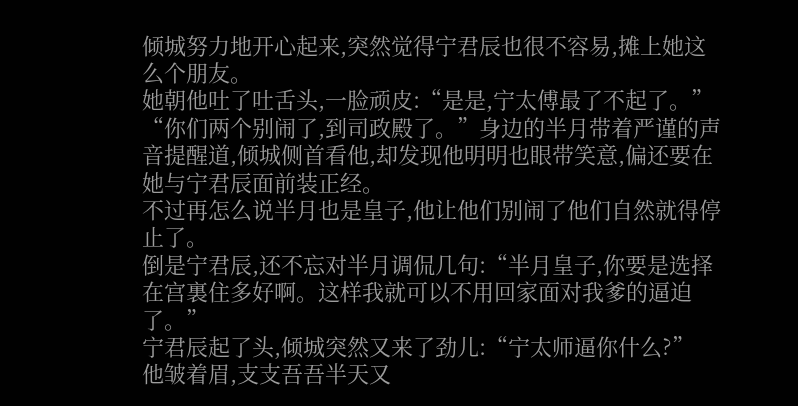倾城努力地开心起来,突然觉得宁君辰也很不容易,摊上她这么个朋友。
她朝他吐了吐舌头,一脸顽皮:“是是,宁太傅最了不起了。”
“你们两个别闹了,到司政殿了。”身边的半月带着严谨的声音提醒道,倾城侧首看他,却发现他明明也眼带笑意,偏还要在她与宁君辰面前装正经。
不过再怎么说半月也是皇子,他让他们别闹了他们自然就得停止了。
倒是宁君辰,还不忘对半月调侃几句:“半月皇子,你要是选择在宫裏住多好啊。这样我就可以不用回家面对我爹的逼迫了。”
宁君辰起了头,倾城突然又来了劲儿:“宁太师逼你什么?”
他皱着眉,支支吾吾半天又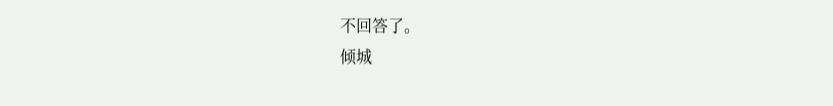不回答了。
倾城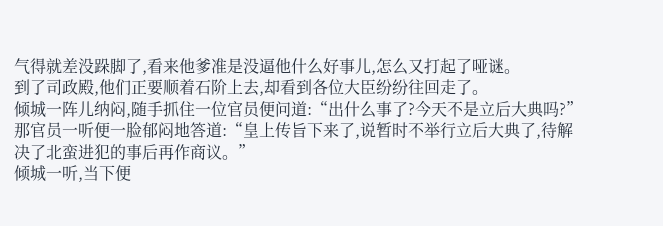气得就差没跺脚了,看来他爹准是没逼他什么好事儿,怎么又打起了哑谜。
到了司政殿,他们正要顺着石阶上去,却看到各位大臣纷纷往回走了。
倾城一阵儿纳闷,随手抓住一位官员便问道:“出什么事了?今天不是立后大典吗?”
那官员一听便一脸郁闷地答道:“皇上传旨下来了,说暂时不举行立后大典了,待解决了北蛮进犯的事后再作商议。”
倾城一听,当下便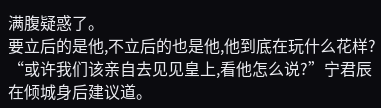满腹疑惑了。
要立后的是他,不立后的也是他,他到底在玩什么花样?
“或许我们该亲自去见见皇上,看他怎么说?”宁君辰在倾城身后建议道。